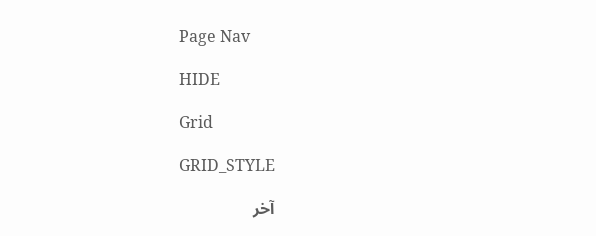Page Nav

HIDE

Grid

GRID_STYLE

آخر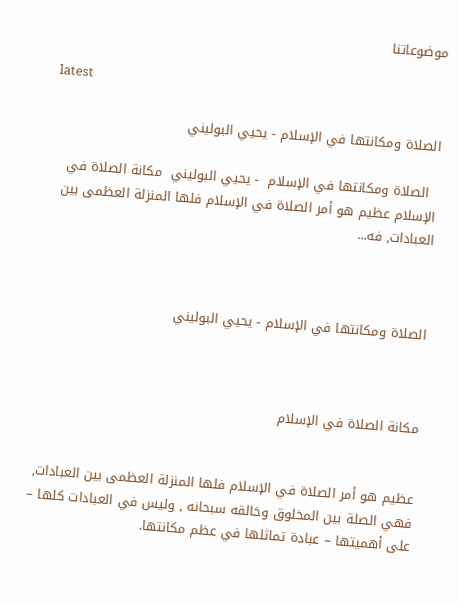موضوعاتنا

latest

الصلاة ومكانتها في الإسلام - يحيي البوليني

  الصلاة ومكانتها في الإسلام  - يحيي البوليني  مكانة الصلاة في الإسلام عظيم هو أمر الصلاة في الإسلام فلها المنزلة العظمى بين العبادات, فه...



الصلاة ومكانتها في الإسلام - يحيي البوليني



مكانة الصلاة في الإسلام


عظيم هو أمر الصلاة في الإسلام فلها المنزلة العظمى بين العبادات, فهي الصلة بين المخلوق وخالقه سبحانه , وليس في العبادات كلها – على أهميتها – عبادة تماثلها في عظم مكانتها.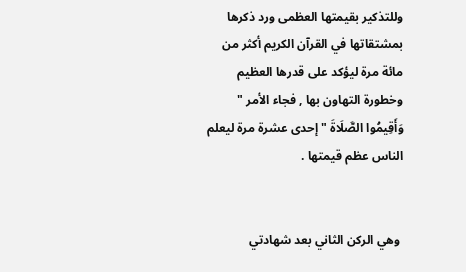وللتذكير بقيمتها العظمى ورد ذكرها بمشتقاتها في القرآن الكريم أكثر من مائة مرة ليؤكد على قدرها العظيم وخطورة التهاون بها , فجاء الأمر " وَأَقِيمُوا الصَّلَاةَ " إحدى عشرة مرة ليعلم الناس عظم قيمتها .


 وهي الركن الثاني بعد شهادتي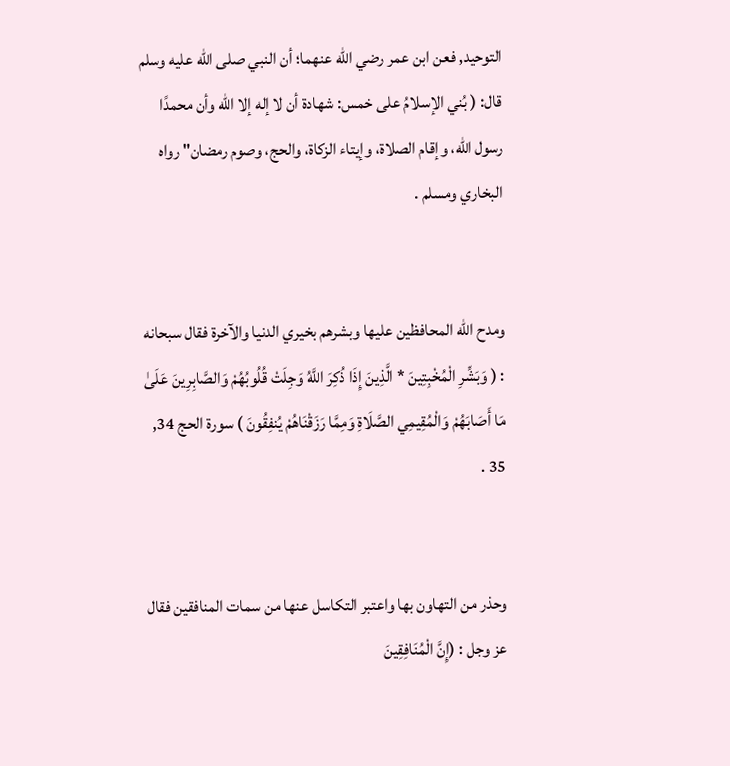التوحيد, فعن ابن عمر رضي الله عنهما؛ أن النبي صلى الله عليه وسلم قال: ( بُني الإسلامُ على خمس: شهادة أن لا إله إلا الله وأن محمدًا رسول الله، وإقام الصلاة، وإيتاء الزكاة، والحج، وصوم رمضان" رواه البخاري ومسلم .


ومدح الله المحافظين عليها وبشرهم بخيري الدنيا والآخرة فقال سبحانه : ( وَبَشِّرِ الْمُخْبِتِينَ * الَّذِينَ إِذَا ذُكِرَ اللَّهُ وَجِلَتْ قُلُوبُهُمْ وَالصَّابِرِينَ عَلَىٰ مَا أَصَابَهُمْ وَالْمُقِيمِي الصَّلَاةِ وَمِمَّا رَزَقْنَاهُمْ يُنفِقُونَ ) سورة الحج 34, 35 .


وحذر من التهاون بها واعتبر التكاسل عنها من سمات المنافقين فقال عز وجل : (إِنَّ الْمُنَافِقِينَ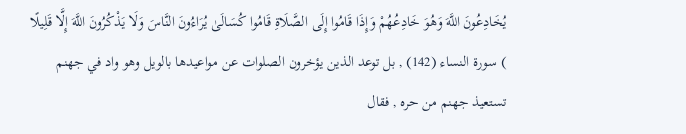يُخَادِعُونَ اللَّهَ وَهُوَ خَادِعُهُمْ وَإِذَا قَامُوا إِلَى الصَّلَاةِ قَامُوا كُسَالَىٰ يُرَاءُونَ النَّاسَ وَلَا يَذْكُرُونَ اللَّهَ إِلَّا قَلِيلًا ) سورة النساء (142) , بل توعد الذين يؤخرون الصلوات عن مواعيدها بالويل وهو واد في جهنم تستعيذ جهنم من حره , فقال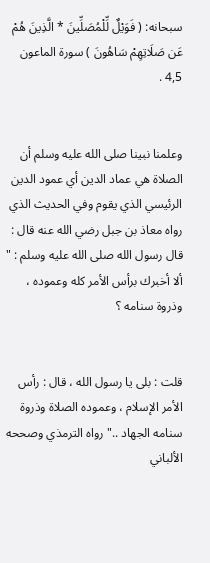سبحانه: ( فَوَيْلٌ لِّلْمُصَلِّينَ * الَّذِينَ هُمْ عَن صَلَاتِهِمْ سَاهُونَ ) سورة الماعون 4,5 .


وعلمنا نبينا صلى الله عليه وسلم أن الصلاة هي عماد الدين أي عمود الدين الرئيسي الذي يقوم وفي الحديث الذي رواه معاذ بن جبل رضي الله عنه قال : قال رسول الله صلى الله عليه وسلم : " ألا أخبرك برأس الأمر كله وعموده ، وذروة سنامه ؟


قلت : بلى يا رسول الله ، قال : رأس الأمر الإسلام ، وعموده الصلاة وذروة سنامه الجهاد .." رواه الترمذي وصححه الألباني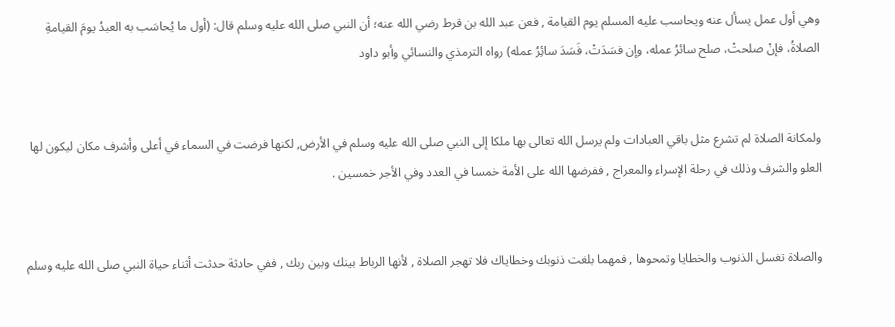وهي أول عمل يسأل عنه ويحاسب عليه المسلم يوم القيامة , فعن عبد الله بن قرط رضي الله عنه؛ أن النبي صلى الله عليه وسلم قال: (أول ما يُحاسَب به العبدُ يومَ القيامةِ الصلاةُ، فإنْ صلحتْ، صلح سائرُ عمله، وإن فسَدَتْ، فَسَدَ سائِرُ عمله) رواه الترمذي والنسائي وأبو داود


ولمكانة الصلاة لم تشرع مثل باقي العبادات ولم يرسل الله تعالى بها ملكا إلى النبي صلى الله عليه وسلم في الأرض, لكنها فرضت في السماء في أعلى وأشرف مكان ليكون لها العلو والشرف وذلك في رحلة الإسراء والمعراج , ففرضها الله على الأمة خمسا في العدد وفي الأجر خمسين .


والصلاة تغسل الذنوب والخطايا وتمحوها , فمهما بلغت ذنوبك وخطاياك فلا تهجر الصلاة , لأنها الرباط بينك وبين ربك , ففي حادثة حدثت أثناء حياة النبي صلى الله عليه وسلم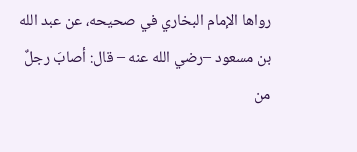رواها الإمام البخاري في صحيحه، عن عبد الله بن مسعود –رضي الله عنه – قال: أصابَ رجلٌ من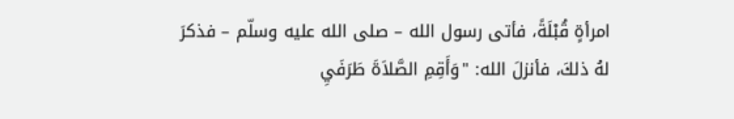امرأةٍ قُبْلَةً، فأتى رسول الله – صلى الله عليه وسلّم – فذكرَ لهُ ذلكَ، فأنزلَ الله: "وَأَقِمِ الصَّلاَةَ طَرَفَيِ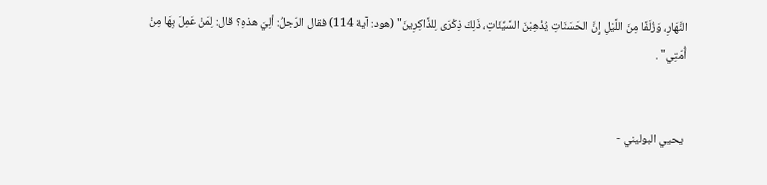النَّهَارِ، وَزُلَفًا مِنَ اللَّيْلِ إِنَّ الحَسَنَاتِ يُذْهِبْنَ السَّيِّئَاتِ، ذَلِكَ ذِكْرَى لِلذَّاكِرِينَ" (هود: آية 114) فقال الرّجلُ: ألِيَ هذهِ؟ قال: لِمَنْ عَمِلَ بِهَا مِنْ أُمّتِي" .


 يحيي البوليني -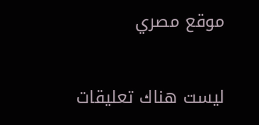موقع مصري

ليست هناك تعليقات